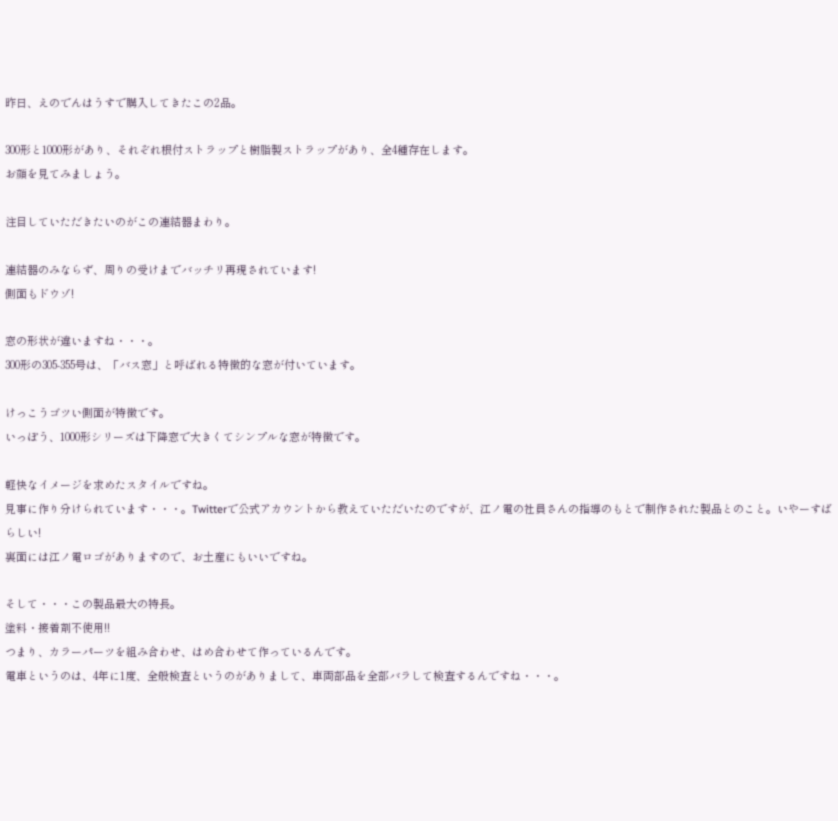昨日、えのでんはうすで購入してきたこの2品。

300形と1000形があり、それぞれ根付ストラップと樹脂製ストラップがあり、全4種存在します。
お顔を見てみましょう。

注目していただきたいのがこの連結器まわり。

連結器のみならず、周りの受けまでバッチリ再現されています!
側面もドウゾ!

窓の形状が違いますね・・・。
300形の305-355号は、「バス窓」と呼ばれる特徴的な窓が付いています。

けっこうゴツい側面が特徴です。
いっぽう、1000形シリーズは下降窓で大きくてシンプルな窓が特徴です。

軽快なイメージを求めたスタイルですね。
見事に作り分けられています・・・。Twitterで公式アカウントから教えていただいたのですが、江ノ電の社員さんの指導のもとで制作された製品とのこと。いやーすばらしい!
裏面には江ノ電ロゴがありますので、お土産にもいいですね。

そして・・・この製品最大の特長。
塗料・接着剤不使用!!
つまり、カラーパーツを組み合わせ、はめ合わせて作っているんです。
電車というのは、4年に1度、全般検査というのがありまして、車両部品を全部バラして検査するんですね・・・。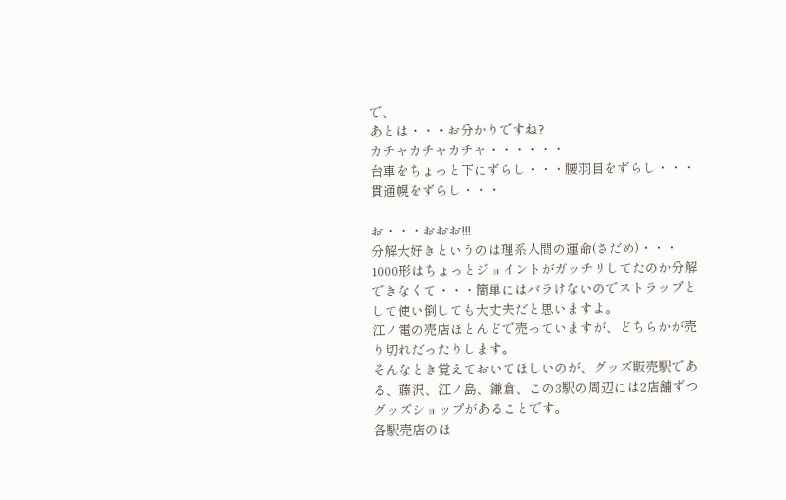で、
あとは・・・お分かりですね?
カチャカチャカチャ・・・・・・
台車をちょっと下にずらし・・・腰羽目をずらし・・・貫通幌をずらし・・・

お・・・おおお!!!
分解大好きというのは理系人間の運命(さだめ)・・・
1000形はちょっとジョイントがガッチリしてたのか分解できなくて・・・簡単にはバラけないのでストラップとして使い倒しても大丈夫だと思いますよ。
江ノ電の売店ほとんどで売っていますが、どちらかが売り切れだったりします。
そんなとき覚えておいてほしいのが、グッズ販売駅である、藤沢、江ノ島、鎌倉、この3駅の周辺には2店舗ずつグッズショップがあることです。
各駅売店のほ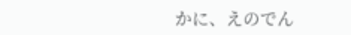かに、えのでん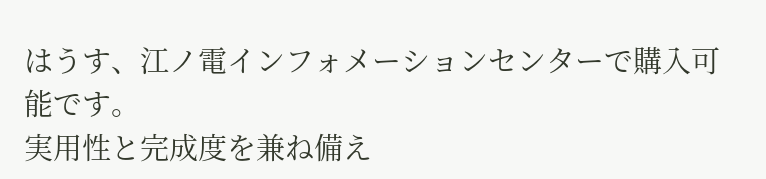はうす、江ノ電インフォメーションセンターで購入可能です。
実用性と完成度を兼ね備え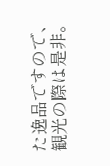た逸品ですので、観光の際は是非。